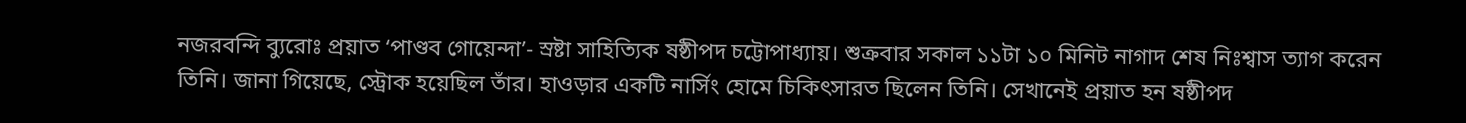নজরবন্দি ব্যুরোঃ প্রয়াত ‘পাণ্ডব গোয়েন্দা’- স্রষ্টা সাহিত্যিক ষষ্ঠীপদ চট্টোপাধ্যায়। শুক্রবার সকাল ১১টা ১০ মিনিট নাগাদ শেষ নিঃশ্বাস ত্যাগ করেন তিনি। জানা গিয়েছে, স্ট্রোক হয়েছিল তাঁর। হাওড়ার একটি নার্সিং হোমে চিকিৎসারত ছিলেন তিনি। সেখানেই প্রয়াত হন ষষ্ঠীপদ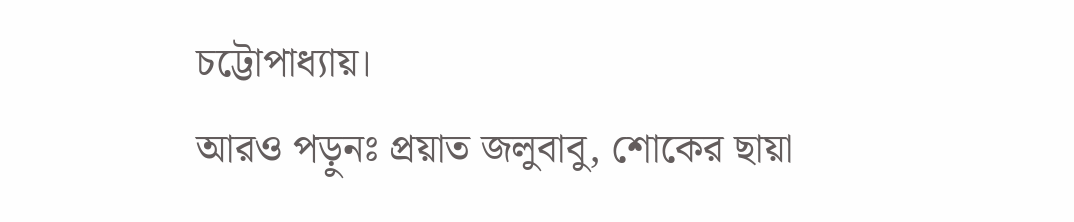চট্টোপাধ্যায়।
আরও পড়ুনঃ প্রয়াত জলুবাবু, শোকের ছায়া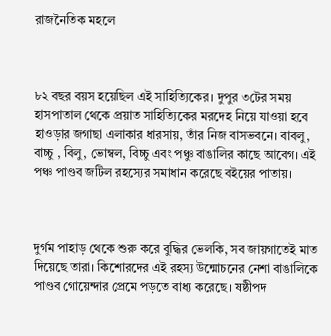রাজনৈতিক মহলে



৮২ বছর বয়স হয়েছিল এই সাহিত্যিকের। দুপুর ৩টের সময় হাসপাতাল থেকে প্রয়াত সাহিত্যিকের মরদেহ নিয়ে যাওয়া হবে হাওড়ার জগাছা এলাকার ধারসায়, তাঁর নিজ বাসভবনে। বাবলু, বাচ্চু , বিলু, ভোম্বল, বিচ্চু এবং পঞ্চু বাঙালির কাছে আবেগ। এই পঞ্চ পাণ্ডব জটিল রহস্যের সমাধান করেছে বইয়ের পাতায়।



দুর্গম পাহাড় থেকে শুরু করে বুদ্ধির ভেলকি, সব জায়গাতেই মাত দিয়েছে তারা। কিশোরদের এই রহস্য উন্মোচনের নেশা বাঙালিকে পাণ্ডব গোয়েন্দার প্রেমে পড়তে বাধ্য করেছে। ষষ্ঠীপদ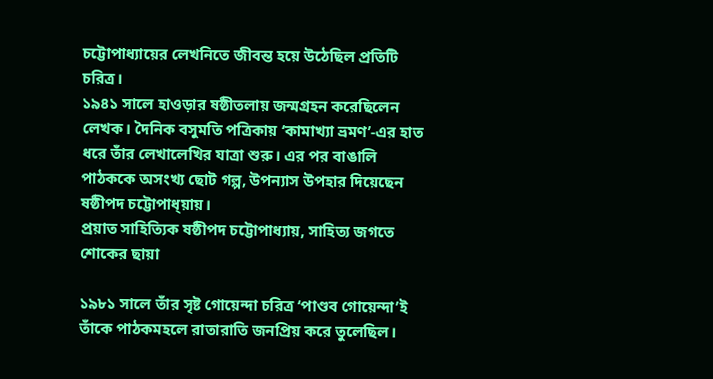চট্টোপাধ্যায়ের লেখনিতে জীবন্ত হয়ে উঠেছিল প্রতিটি চরিত্র।
১৯৪১ সালে হাওড়ার ষষ্ঠীতলায় জন্মগ্রহন করেছিলেন লেখক। দৈনিক বসুমতি পত্রিকায় ‘কামাখ্যা ভ্রমণ’-এর হাত ধরে তাঁর লেখালেখির যাত্রা শুরু। এর পর বাঙালি পাঠককে অসংখ্য ছোট গল্প, উপন্যাস উপহার দিয়েছেন ষষ্ঠীপদ চট্টোপাধ্য়ায়।
প্রয়াত সাহিত্যিক ষষ্ঠীপদ চট্টোপাধ্যায়, সাহিত্য জগতে শোকের ছায়া

১৯৮১ সালে তাঁর সৃষ্ট গোয়েন্দা চরিত্র ‘পাণ্ডব গোয়েন্দা’ই তাঁকে পাঠকমহলে রাতারাতি জনপ্রিয় করে তুলেছিল।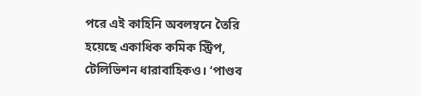পরে এই কাহিনি অবলম্বনে তৈরি হয়েছে একাধিক কমিক স্ট্রিপ, টেলিভিশন ধারাবাহিকও। ‘পাণ্ডব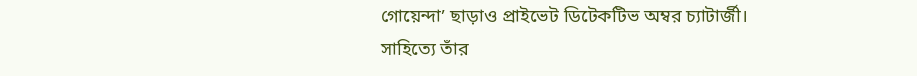গোয়েন্দা’ ছাড়াও প্রাইভেট ডিটেকটিভ অম্বর চ্যাটার্জী। সাহিত্যে তাঁর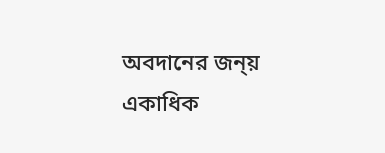অবদানের জন্য় একাধিক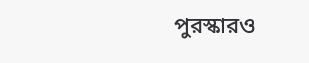পুরস্কারও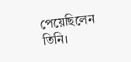পেয়েছিলেন তিনি।